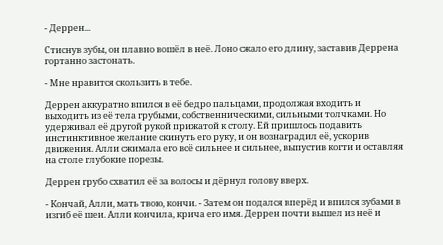- Деррен...

Стиснув зубы, он плавно вошёл в неё. Лоно сжало его длину, заставив Деррена гортанно застонать.

- Мне нравится скользить в тебе.

Деррен аккуратно впился в её бедро пальцами, продолжая входить и выходить из её тела грубыми, собственническими, сильными толчками. Но удерживал её другой рукой прижатой к столу. Ей пришлось подавить инстинктивное желание скинуть его руку, и он вознаградил её, ускорив движения. Алли сжимала его всё сильнее и сильнее, выпустив когти и оставляя на столе глубокие порезы.

Деррен грубо схватил её за волосы и дёрнул голову вверх.

- Кончай, Алли, мать твою, кончи. - Затем он подался вперёд и впился зубами в изгиб её шеи. Алли кончила, крича его имя. Деррен почти вышел из неё и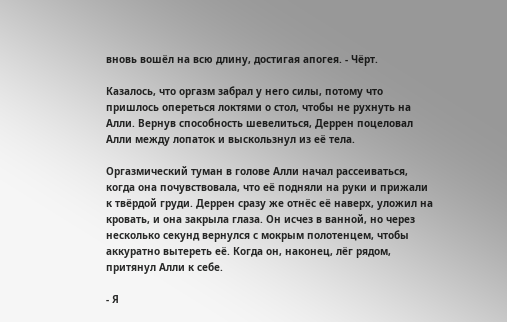вновь вошёл на всю длину, достигая апогея. - Чёрт.

Казалось, что оргазм забрал у него силы, потому что пришлось опереться локтями о стол, чтобы не рухнуть на Алли. Вернув способность шевелиться, Деррен поцеловал Алли между лопаток и выскользнул из её тела.

Оргазмический туман в голове Алли начал рассеиваться, когда она почувствовала, что её подняли на руки и прижали к твёрдой груди. Деррен сразу же отнёс её наверх, уложил на кровать, и она закрыла глаза. Он исчез в ванной, но через несколько секунд вернулся с мокрым полотенцем, чтобы аккуратно вытереть её. Когда он, наконец, лёг рядом, притянул Алли к себе.

- Я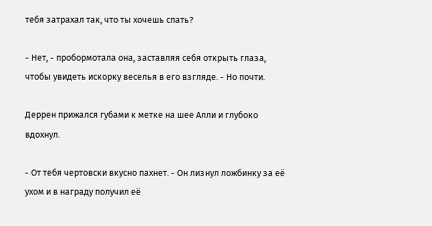тебя затрахал так, что ты хочешь спать?

- Нет, - пробормотала она, заставляя себя открыть глаза, чтобы увидеть искорку веселья в его взгляде. - Но почти.

Деррен прижался губами к метке на шее Алли и глубоко вдохнул.

- От тебя чертовски вкусно пахнет. - Он лизнул ложбинку за её ухом и в награду получил её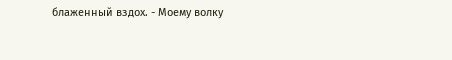блаженный вздох. - Моему волку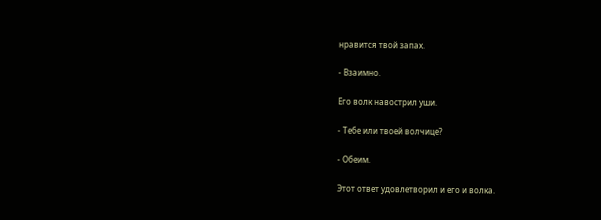нравится твой запах.

- Взаимно.

Его волк навострил уши.

- Тебе или твоей волчице?

- Обеим.

Этот ответ удовлетворил и его и волка.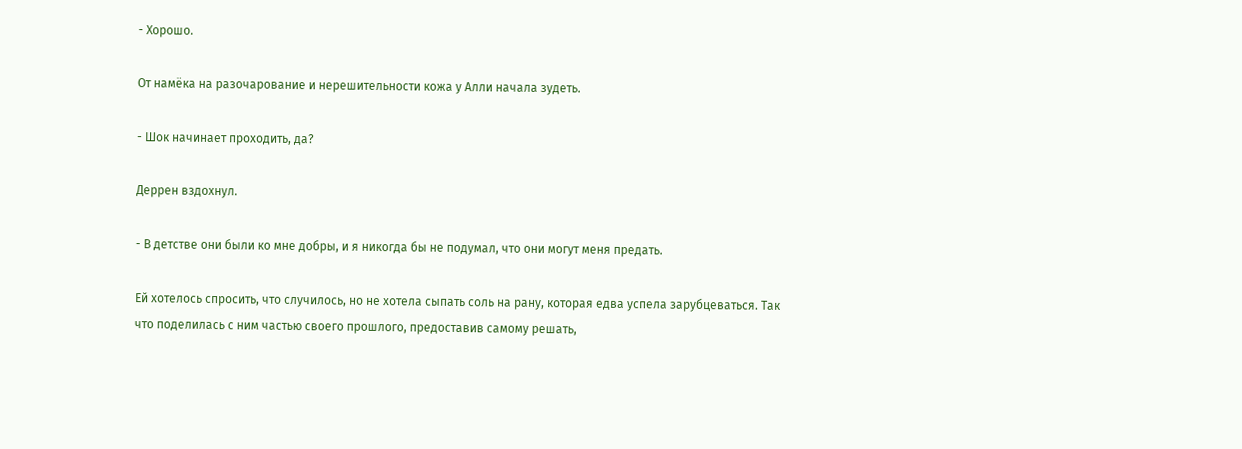- Хорошо.

От намёка на разочарование и нерешительности кожа у Алли начала зудеть.

- Шок начинает проходить, да?

Деррен вздохнул.

- В детстве они были ко мне добры, и я никогда бы не подумал, что они могут меня предать.

Ей хотелось спросить, что случилось, но не хотела сыпать соль на рану, которая едва успела зарубцеваться. Так что поделилась с ним частью своего прошлого, предоставив самому решать,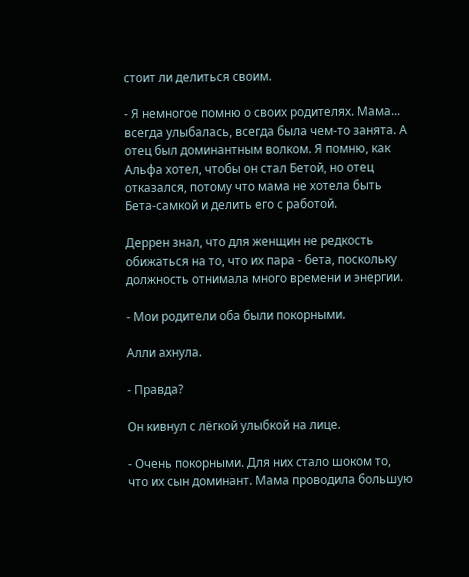стоит ли делиться своим.

- Я немногое помню о своих родителях. Мама... всегда улыбалась, всегда была чем-то занята. А отец был доминантным волком. Я помню, как Альфа хотел, чтобы он стал Бетой, но отец отказался, потому что мама не хотела быть Бета-самкой и делить его с работой.

Деррен знал, что для женщин не редкость обижаться на то, что их пара - бета, поскольку должность отнимала много времени и энергии.

- Мои родители оба были покорными.

Алли ахнула.

- Правда?

Он кивнул с лёгкой улыбкой на лице.

- Очень покорными. Для них стало шоком то, что их сын доминант. Мама проводила большую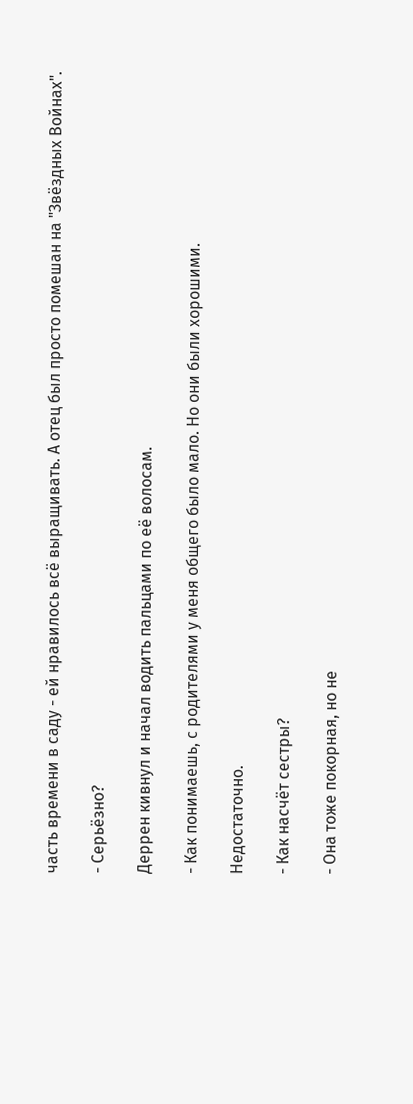часть времени в саду - ей нравилось всё выращивать. А отец был просто помешан на "Звёздных Войнах".

- Серьёзно?

Деррен кивнул и начал водить пальцами по её волосам.

- Как понимаешь, с родителями у меня общего было мало. Но они были хорошими.

Недостаточно.

- Как насчёт сестры?

- Она тоже покорная, но не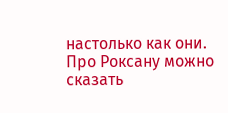настолько как они. Про Роксану можно сказать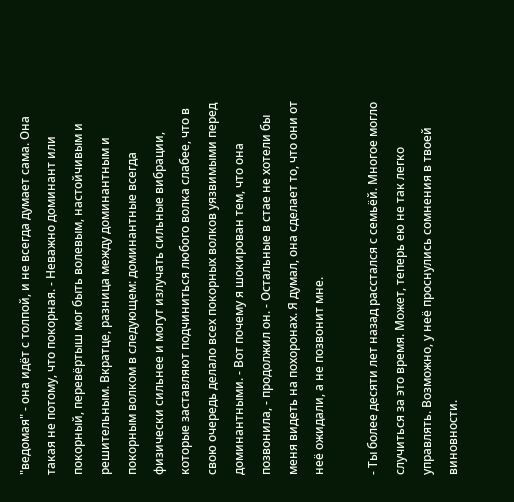"ведомая" - она идёт с толпой, и не всегда думает сама. Она такая не потому, что покорная. - Неважно доминант или покорный, перевёртыш мог быть волевым, настойчивым и решительным. Вкратце, разница между доминантным и покорным волком в следующем: доминантные всегда физически сильнее и могут излучать сильные вибрации, которые заставляют подчиниться любого волка слабее, что в свою очередь делало всех покорных волков уязвимыми перед доминантными. - Вот почему я шокирован тем, что она позвонила, - продолжил он. - Остальные в стае не хотели бы меня видеть на похоронах. Я думал, она сделает то, что они от неё ожидали, а не позвонит мне.

- Ты более десяти лет назад расстался с семьёй. Многое могло случиться за это время. Может, теперь ею не так легко управлять. Возможно, у неё проснулись сомнения в твоей виновности.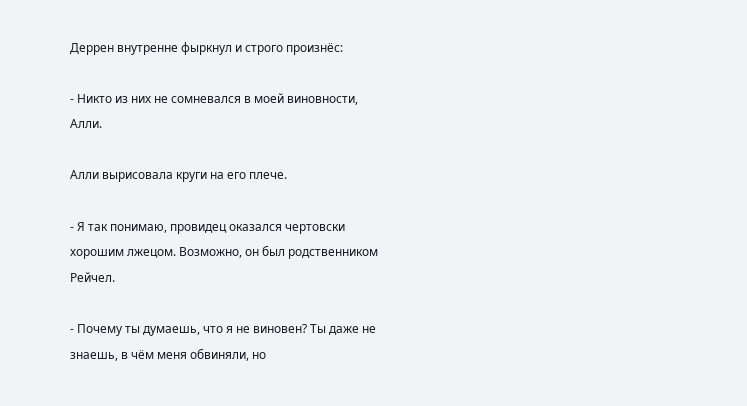Деррен внутренне фыркнул и строго произнёс:

- Никто из них не сомневался в моей виновности, Алли.

Алли вырисовала круги на его плече.

- Я так понимаю, провидец оказался чертовски хорошим лжецом. Возможно, он был родственником Рейчел.

- Почему ты думаешь, что я не виновен? Ты даже не знаешь, в чём меня обвиняли, но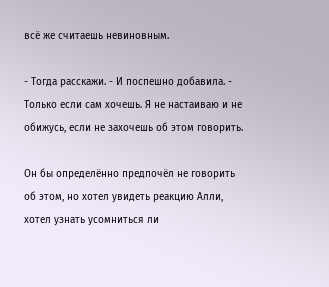всё же считаешь невиновным.

- Тогда расскажи. - И поспешно добавила. - Только если сам хочешь. Я не настаиваю и не обижусь, если не захочешь об этом говорить.

Он бы определённо предпочёл не говорить об этом, но хотел увидеть реакцию Алли, хотел узнать усомниться ли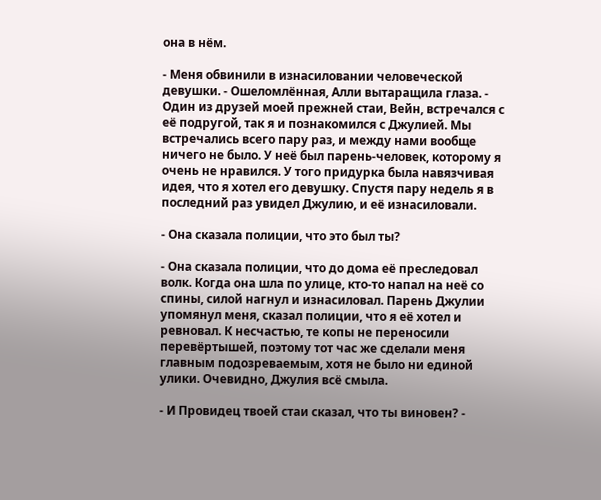она в нём.

- Меня обвинили в изнасиловании человеческой девушки. - Ошеломлённая, Алли вытаращила глаза. - Один из друзей моей прежней стаи, Вейн, встречался с её подругой, так я и познакомился с Джулией. Мы встречались всего пару раз, и между нами вообще ничего не было. У неё был парень-человек, которому я очень не нравился. У того придурка была навязчивая идея, что я хотел его девушку. Спустя пару недель я в последний раз увидел Джулию, и её изнасиловали.

- Она сказала полиции, что это был ты?

- Она сказала полиции, что до дома её преследовал волк. Когда она шла по улице, кто-то напал на неё со спины, силой нагнул и изнасиловал. Парень Джулии упомянул меня, сказал полиции, что я её хотел и ревновал. К несчастью, те копы не переносили перевёртышей, поэтому тот час же сделали меня главным подозреваемым, хотя не было ни единой улики. Очевидно, Джулия всё смыла.

- И Провидец твоей стаи сказал, что ты виновен? -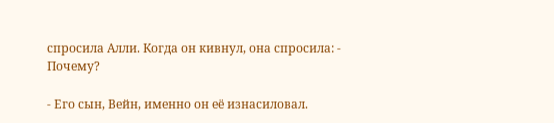спросила Алли. Когда он кивнул, она спросила: - Почему?

- Его сын, Вейн, именно он её изнасиловал.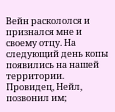Вейн раскололся и признался мне и своему отцу. На следующий день копы появились на нашей территории. Провидец, Нейл, позвонил им;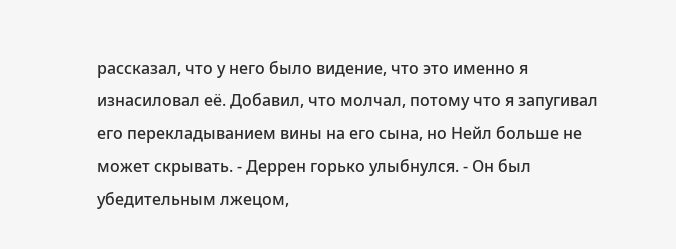рассказал, что у него было видение, что это именно я изнасиловал её. Добавил, что молчал, потому что я запугивал его перекладыванием вины на его сына, но Нейл больше не может скрывать. - Деррен горько улыбнулся. - Он был убедительным лжецом,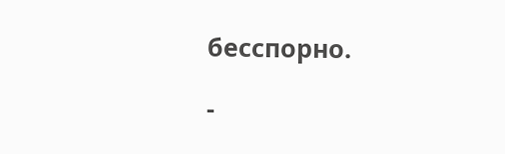бесспорно.

-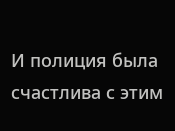И полиция была счастлива с этим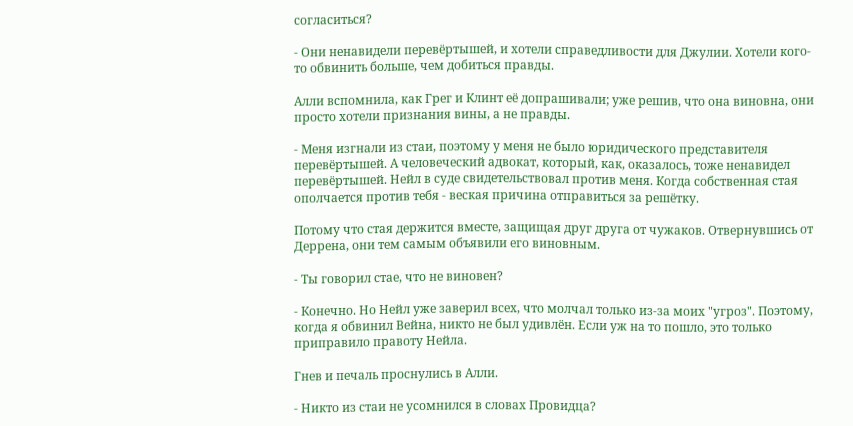согласиться?

- Они ненавидели перевёртышей, и хотели справедливости для Джулии. Хотели кого-то обвинить больше, чем добиться правды.

Алли вспомнила, как Грег и Клинт её допрашивали; уже решив, что она виновна, они просто хотели признания вины, а не правды.

- Меня изгнали из стаи, поэтому у меня не было юридического представителя перевёртышей. А человеческий адвокат, который, как, оказалось, тоже ненавидел перевёртышей. Нейл в суде свидетельствовал против меня. Когда собственная стая ополчается против тебя - веская причина отправиться за решётку.

Потому что стая держится вместе, защищая друг друга от чужаков. Отвернувшись от Деррена, они тем самым объявили его виновным.

- Ты говорил стае, что не виновен?

- Конечно. Но Нейл уже заверил всех, что молчал только из-за моих "угроз". Поэтому, когда я обвинил Вейна, никто не был удивлён. Если уж на то пошло, это только приправило правоту Нейла.

Гнев и печаль проснулись в Алли.

- Никто из стаи не усомнился в словах Провидца?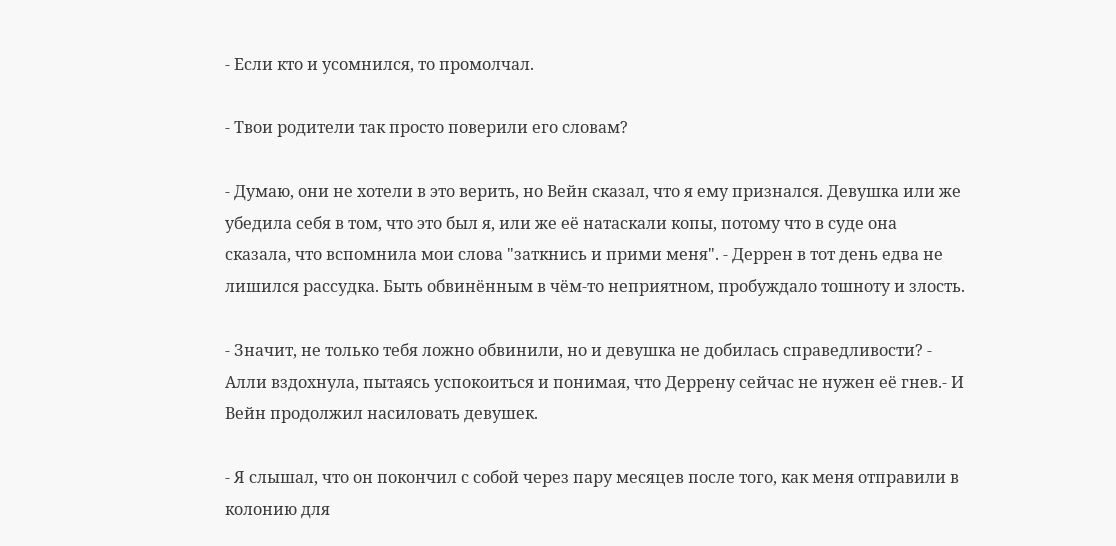- Если кто и усомнился, то промолчал.

- Твои родители так просто поверили его словам?

- Думаю, они не хотели в это верить, но Вейн сказал, что я ему признался. Девушка или же убедила себя в том, что это был я, или же её натаскали копы, потому что в суде она сказала, что вспомнила мои слова "заткнись и прими меня". - Деррен в тот день едва не лишился рассудка. Быть обвинённым в чём-то неприятном, пробуждало тошноту и злость.

- Значит, не только тебя ложно обвинили, но и девушка не добилась справедливости? - Алли вздохнула, пытаясь успокоиться и понимая, что Деррену сейчас не нужен её гнев.- И Вейн продолжил насиловать девушек.

- Я слышал, что он покончил с собой через пару месяцев после того, как меня отправили в колонию для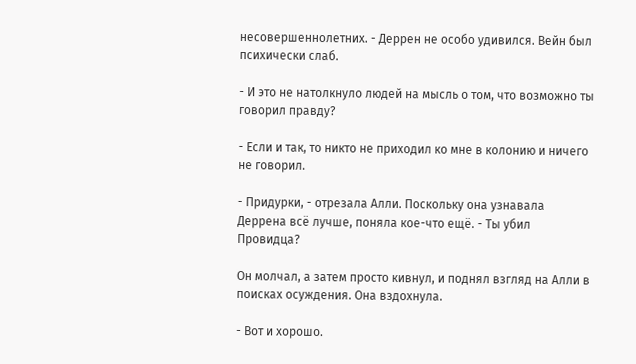несовершеннолетних. - Деррен не особо удивился. Вейн был психически слаб.

- И это не натолкнуло людей на мысль о том, что возможно ты говорил правду?

- Если и так, то никто не приходил ко мне в колонию и ничего не говорил.

- Придурки, - отрезала Алли. Поскольку она узнавала Деррена всё лучше, поняла кое-что ещё. - Ты убил Провидца?

Он молчал, а затем просто кивнул, и поднял взгляд на Алли в поисках осуждения. Она вздохнула.

- Вот и хорошо.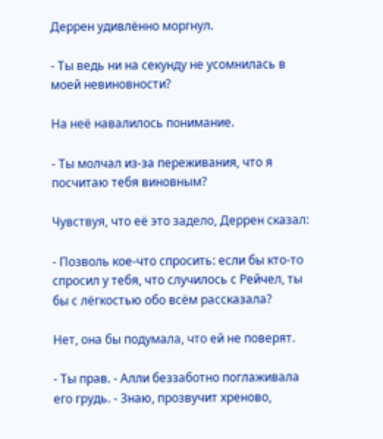Деррен удивлённо моргнул.

- Ты ведь ни на секунду не усомнилась в моей невиновности?

На неё навалилось понимание.

- Ты молчал из-за переживания, что я посчитаю тебя виновным?

Чувствуя, что её это задело, Деррен сказал:

- Позволь кое-что спросить: если бы кто-то спросил у тебя, что случилось с Рейчел, ты бы с лёгкостью обо всём рассказала?

Нет, она бы подумала, что ей не поверят.

- Ты прав. - Алли беззаботно поглаживала его грудь. - Знаю, прозвучит хреново,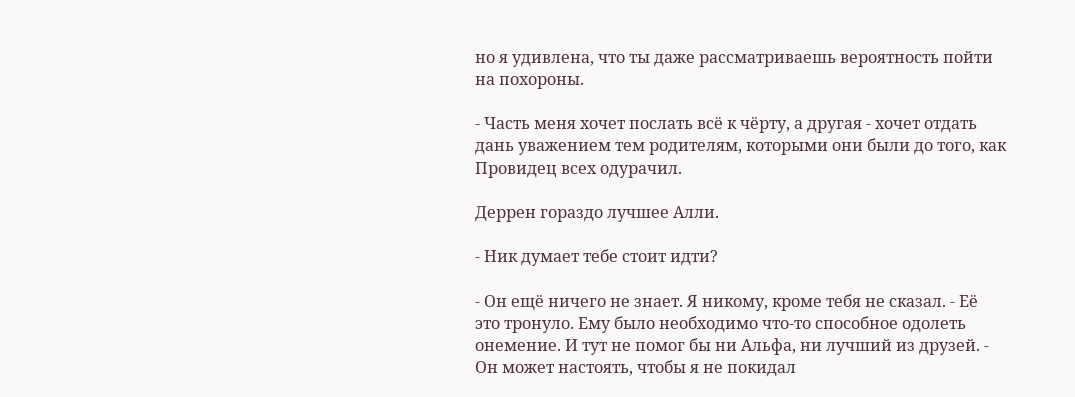но я удивлена, что ты даже рассматриваешь вероятность пойти на похороны.

- Часть меня хочет послать всё к чёрту, а другая - хочет отдать дань уважением тем родителям, которыми они были до того, как Провидец всех одурачил.

Деррен гораздо лучшее Алли.

- Ник думает тебе стоит идти?

- Он ещё ничего не знает. Я никому, кроме тебя не сказал. - Её это тронуло. Ему было необходимо что-то способное одолеть онемение. И тут не помог бы ни Альфа, ни лучший из друзей. - Он может настоять, чтобы я не покидал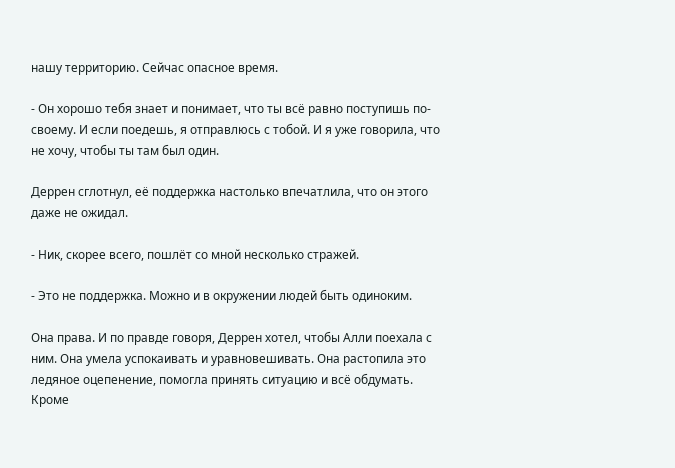нашу территорию. Сейчас опасное время.

- Он хорошо тебя знает и понимает, что ты всё равно поступишь по-своему. И если поедешь, я отправлюсь с тобой. И я уже говорила, что не хочу, чтобы ты там был один.

Деррен сглотнул, её поддержка настолько впечатлила, что он этого даже не ожидал.

- Ник, скорее всего, пошлёт со мной несколько стражей.

- Это не поддержка. Можно и в окружении людей быть одиноким.

Она права. И по правде говоря, Деррен хотел, чтобы Алли поехала с ним. Она умела успокаивать и уравновешивать. Она растопила это ледяное оцепенение, помогла принять ситуацию и всё обдумать. Кроме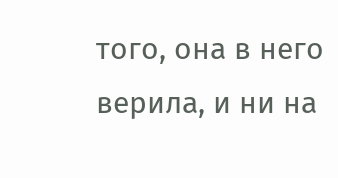того, она в него верила, и ни на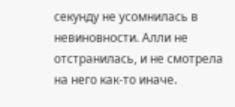секунду не усомнилась в невиновности. Алли не отстранилась, и не смотрела на него как-то иначе.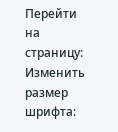Перейти на страницу:
Изменить размер шрифта: